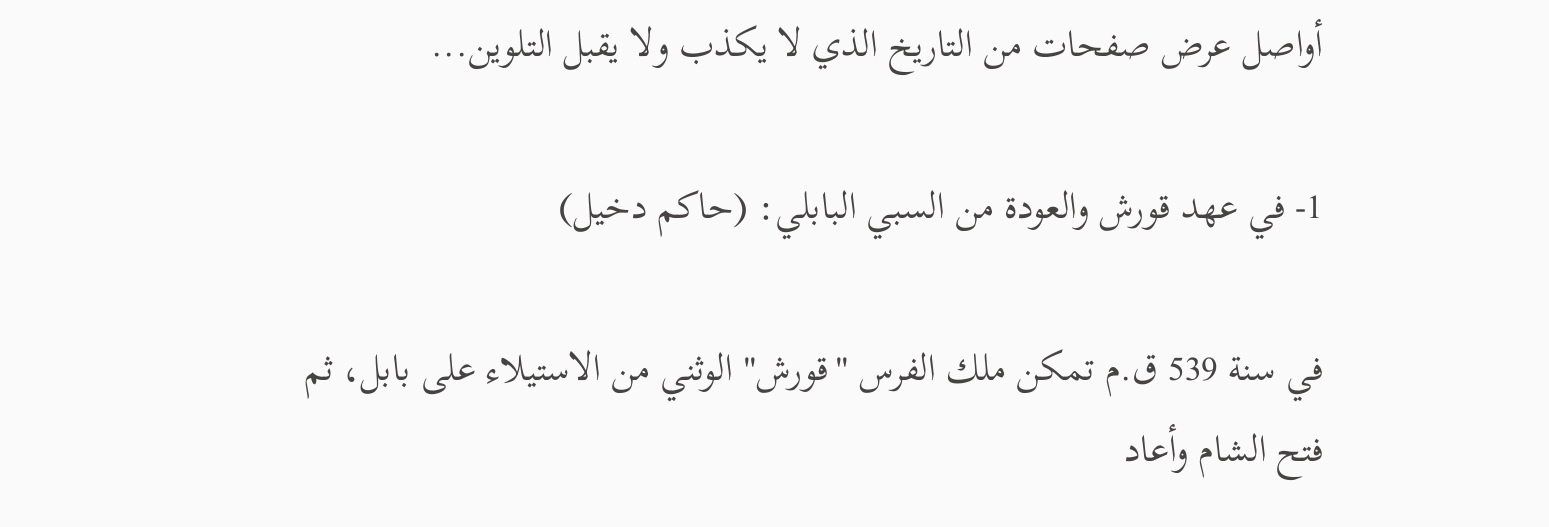أواصل عرض صفحات من التاريخ الذي لا يكذب ولا يقبل التلوين...

1- في عهد قورش والعودة من السبي البابلي: (حاكم دخيل)

في سنة 539 ق.م تمكن ملك الفرس "قورش" الوثني من الاستيلاء على بابل، ثم فتح الشام وأعاد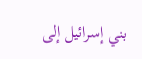بني إسرائيل إلى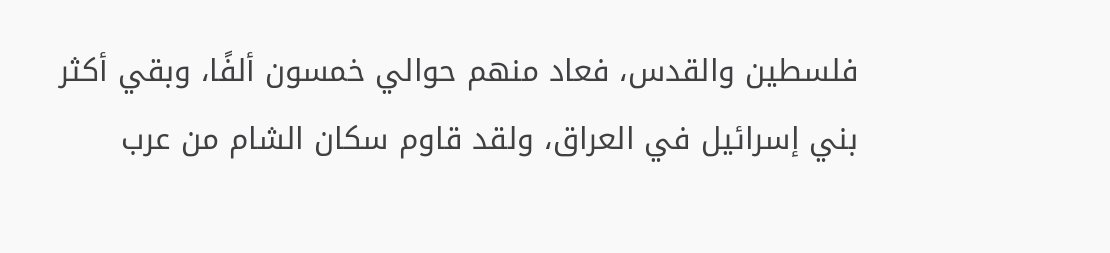فلسطين والقدس، فعاد منهم حوالي خمسون ألفًا، وبقي أكثر بني إسرائيل في العراق، ولقد قاوم سكان الشام من عرب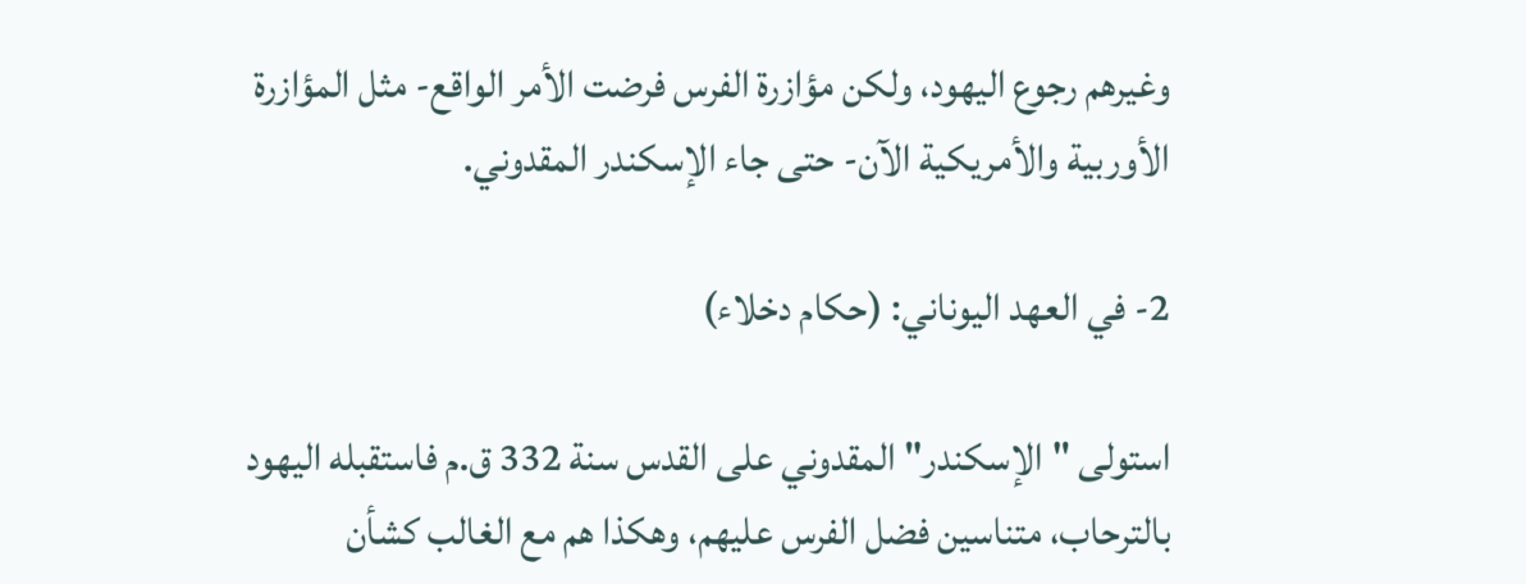وغيرهم رجوع اليهود، ولكن مؤازرة الفرس فرضت الأمر الواقع- مثل المؤازرة الأوربية والأمريكية الآن- حتى جاء الإسكندر المقدوني.

2- في العهد اليوناني: (حكام دخلاء)

استولى "الإسكندر" المقدوني على القدس سنة 332 ق.م فاستقبله اليهود بالترحاب، متناسين فضل الفرس عليهم، وهكذا هم مع الغالب كشأن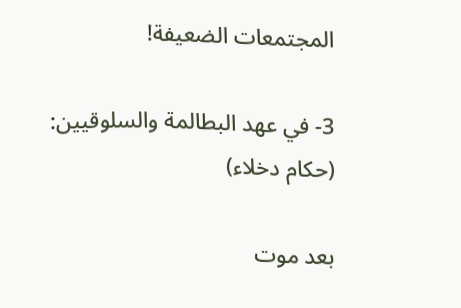المجتمعات الضعيفة!

3- في عهد البطالمة والسلوقيين: (حكام دخلاء)

بعد موت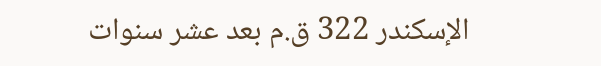الإسكندر 322 ق.م بعد عشر سنوات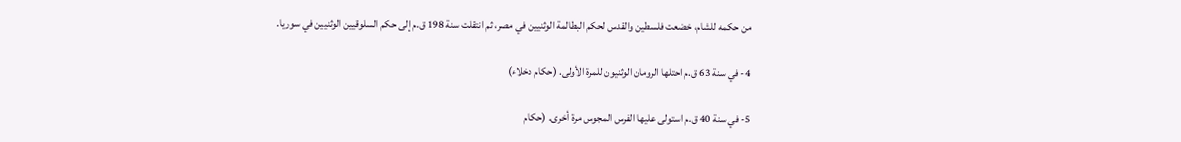من حكمه للشام، خضعت فلسطين والقدس لحكم البطالمة الوثنيين في مصر، ثم انتقلت سنة 198 ق.م إلى حكم السلوقيين الوثنيين في سوريا.

4- في سنة 63 ق.م احتلها الرومان الوثنيون للمرة الأولى. (حكام دخلاء)

5- في سنة 40 ق.م استولى عليها الفرس المجوس مرة أخرى. (حكام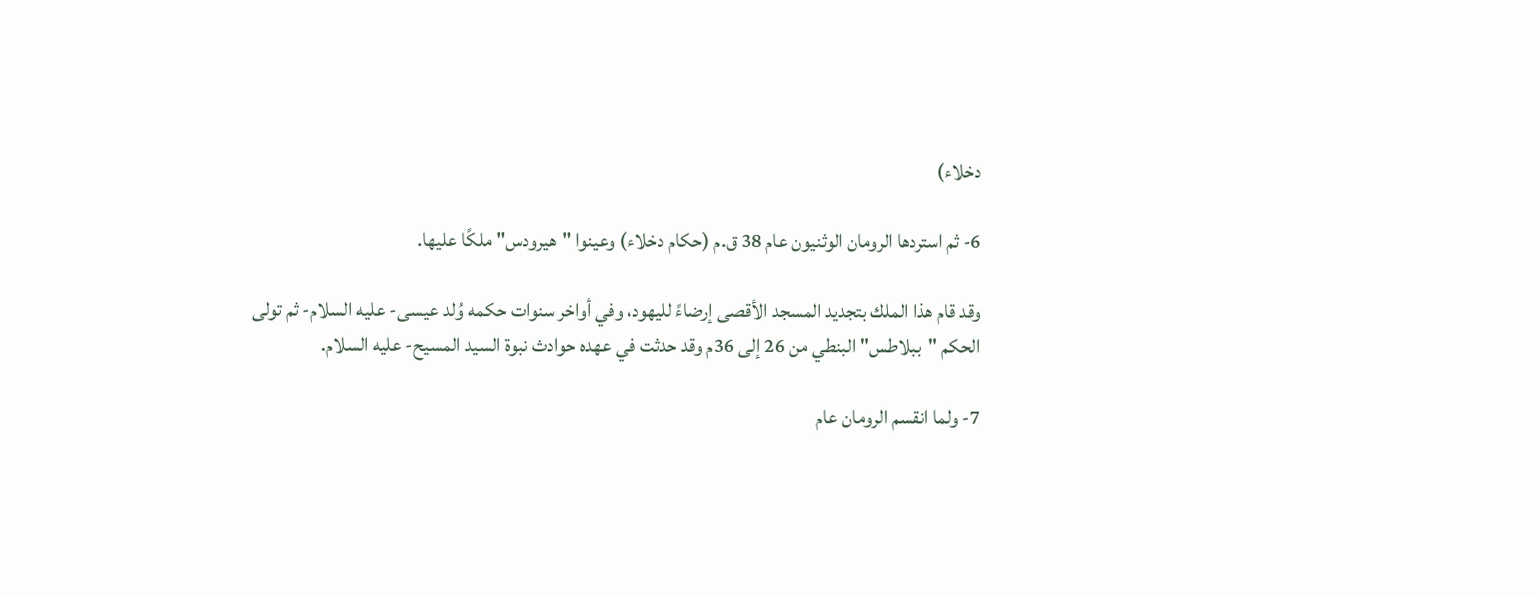دخلاء)

6- ثم استردها الرومان الوثنيون عام 38 ق.م (حكام دخلاء) وعينوا "هيرودس" ملكًا عليها.

وقد قام هذا الملك بتجديد المسجد الأقصى إرضاءً لليهود، وفي أواخر سنوات حكمه وُلد عيسى- عليه السلام- ثم تولى الحكم "ببلاطس" البنطي من 26 إلى 36م وقد حدثت في عهده حوادث نبوة السيد المسيح- عليه السلام.

7- ولما انقسم الرومان عام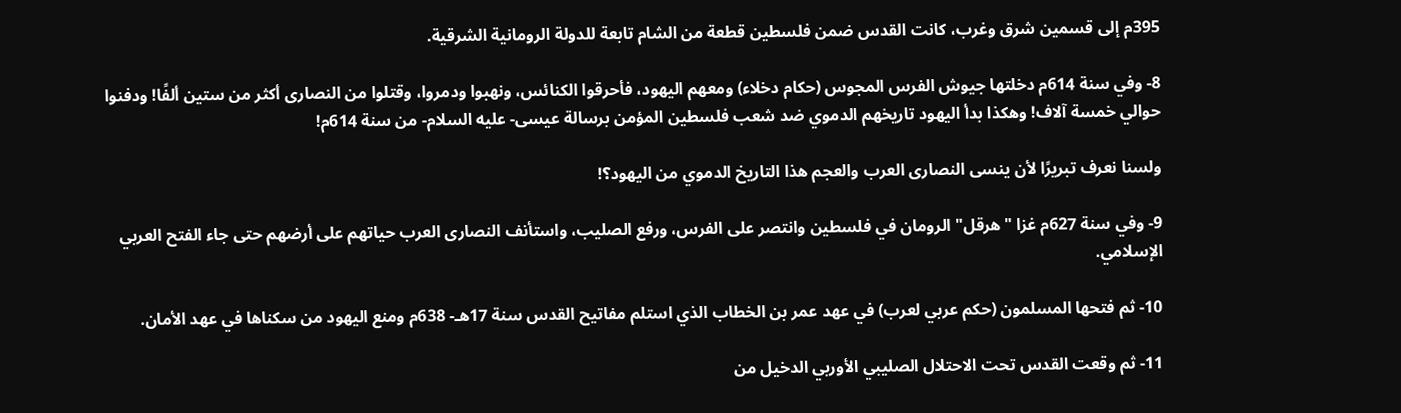395م إلى قسمين شرق وغرب، كانت القدس ضمن فلسطين قطعة من الشام تابعة للدولة الرومانية الشرقية.

8- وفي سنة 614م دخلتها جيوش الفرس المجوس (حكام دخلاء) ومعهم اليهود، فأحرقوا الكنائس، ونهبوا ودمروا، وقتلوا من النصارى أكثر من ستين ألفًا! ودفنوا حوالي خمسة آلاف! وهكذا بدأ اليهود تاريخهم الدموي ضد شعب فلسطين المؤمن برسالة عيسى- عليه السلام- من سنة 614م!

ولسنا نعرف تبريرًا لأن ينسى النصارى العرب والعجم هذا التاريخ الدموي من اليهود؟!

9- وفي سنة 627م غزا "هرقل" الرومان في فلسطين وانتصر على الفرس، ورفع الصليب، واستأنف النصارى العرب حياتهم على أرضهم حتى جاء الفتح العربي الإسلامي.

10- ثم فتحها المسلمون (حكم عربي لعرب) في عهد عمر بن الخطاب الذي استلم مفاتيح القدس سنة 17هـ- 638م ومنع اليهود من سكناها في عهد الأمان.

11- ثم وقعت القدس تحت الاحتلال الصليبي الأوربي الدخيل من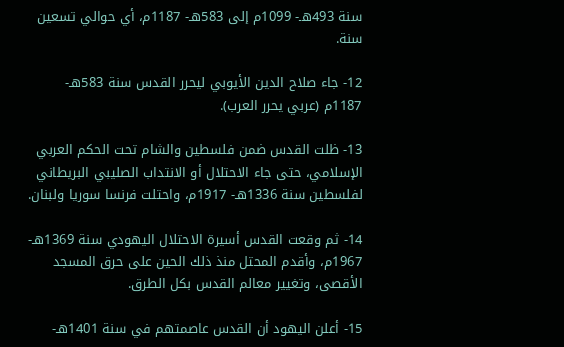سنة 493هـ- 1099م إلى 583هـ- 1187م، أي حوالي تسعين سنة.

12- جاء صلاح الدين الأيوبي ليحرر القدس سنة 583هـ- 1187م (عربي يحرر العرب).

13- ظلت القدس ضمن فلسطين والشام تحت الحكم العربي الإسلامي، حتى جاء الاحتلال أو الانتداب الصليبي البريطاني لفلسطين سنة 1336هـ- 1917م، واحتلت فرنسا سوريا ولبنان.

14- ثم وقعت القدس أسيرة الاحتلال اليهودي سنة 1369هـ- 1967م، وأقدم المحتل منذ ذلك الحين على حرق المسجد الأقصى، وتغيير معالم القدس بكل الطرق.

15- أعلن اليهود أن القدس عاصمتهم في سنة 1401هـ-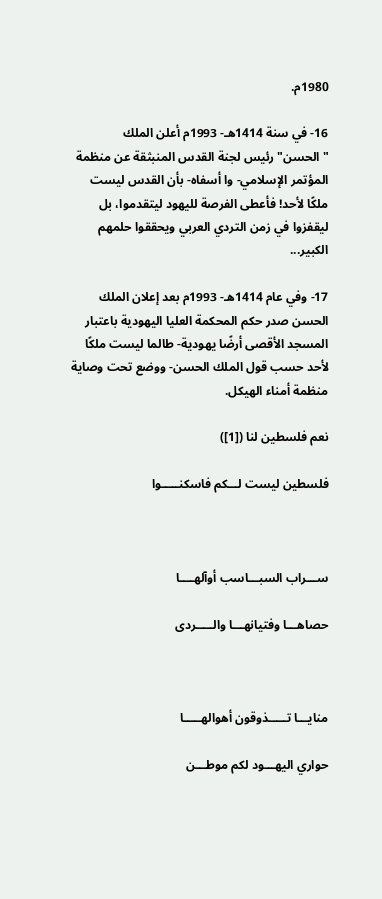1980م.

16- في سنة 1414هـ- 1993م أعلن الملك "الحسن" رئيس لجنة القدس المنبثقة عن منظمة المؤتمر الإسلامي- وا أسفاه- بأن القدس ليست ملكًا لأحد! فأعطى الفرصة لليهود ليتقدموا، بل ليقفزوا في زمن التردي العربي ويحققوا حلمهم الكبير...

17- وفي عام 1414هـ- 1993م بعد إعلان الملك الحسن صدر حكم المحكمة العليا اليهودية باعتبار المسجد الأقصى أرضًا يهودية- طالما ليست ملكًا لأحد حسب قول الملك الحسن- ووضع تحت وصاية منظمة أمناء الهيكل.

نعم فلسطين لنا ([1])

فلسطين ليست لـــكم فاسكنـــــوا



ســـراب السبـــاسب أوآلهــــا

حصاهـــا وفتيانهـــا والـــــردى



منايـــا تـــــذوقون أهوالهـــــا

حواري اليهـــود لكم موطـــن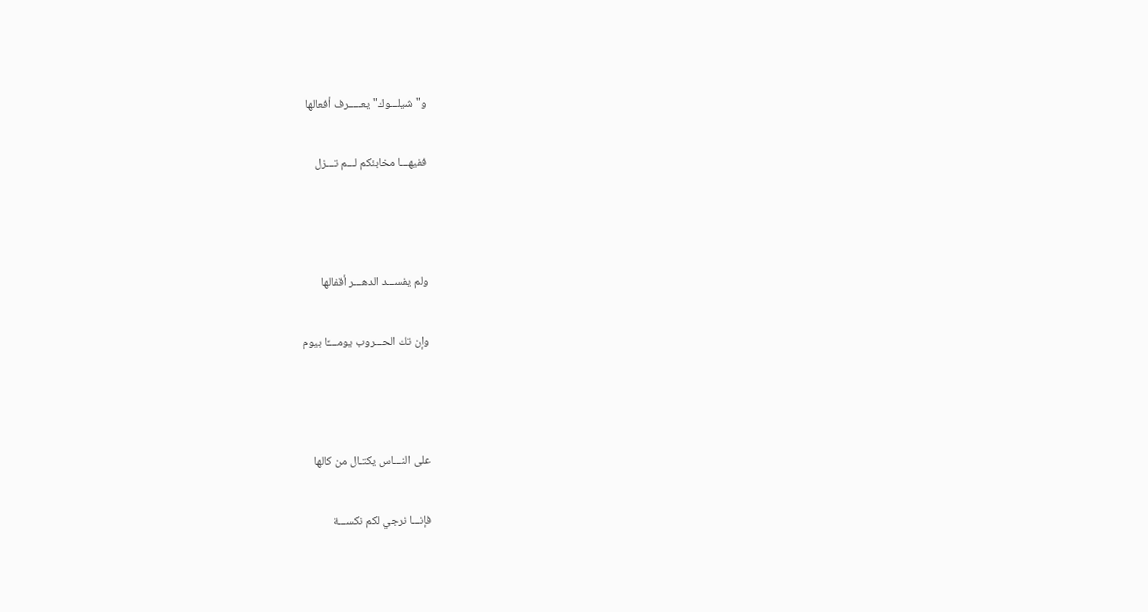و"شيلـــوك" يعـــــرف أفعالها

ففيهـــا مخابئكم لـــم تـــزل



ولم يفســـد الدهـــر أقفالها

وإن تك الحـــروب يومــــًا بيوم



على النـــاس يكتـال من كالها

فإنـــا نرجي لكم نكســـة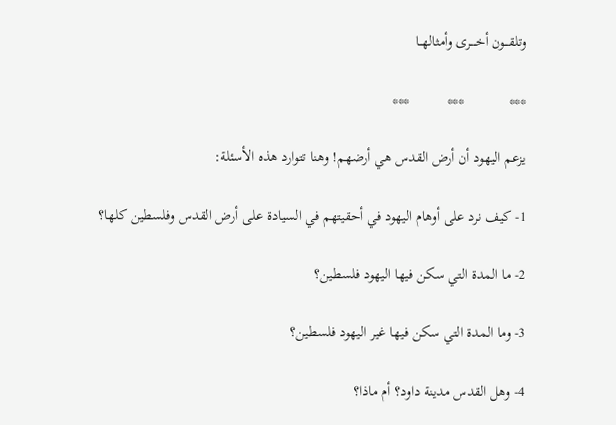وتلقـــون أخــــرى وأمثالهــا

***            ***          ***

يزعم اليهود أن أرض القدس هي أرضهم! وهنا تتوارد هذه الأسئلة:

1- كيف نرد على أوهام اليهود في أحقيتهم في السيادة على أرض القدس وفلسطين كلها؟

2- ما المدة التي سكن فيها اليهود فلسطين؟

3- وما المدة التي سكن فيها غير اليهود فلسطين؟

4- وهل القدس مدينة داود؟ أم ماذا؟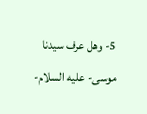5- وهل عرف سيدنا موسى- عليه السلام-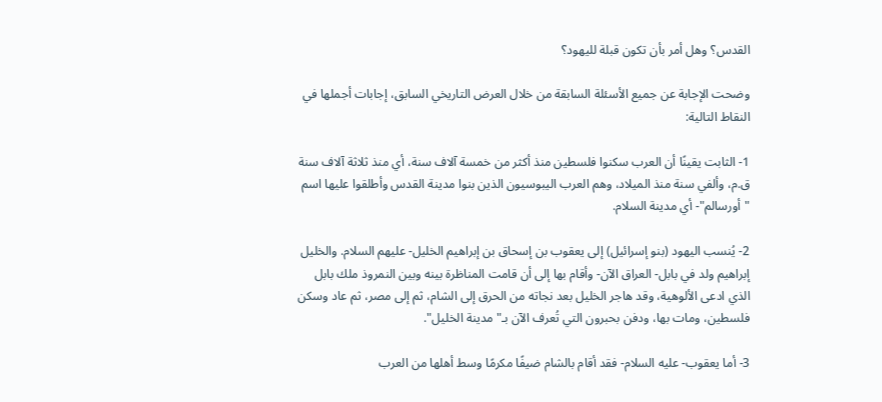القدس؟ وهل أمر بأن تكون قبلة لليهود؟

وضحت الإجابة عن جميع الأسئلة السابقة من خلال العرض التاريخي السابق، إجابات أجملها في النقاط التالية:

1- الثابت يقينًا أن العرب سكنوا فلسطين منذ أكثر من خمسة آلاف سنة، أي منذ ثلاثة آلاف سنة ق.م، وألفي سنة منذ الميلاد، وهم العرب اليبوسيون الذين بنوا مدينة القدس وأطلقوا عليها اسم "أورسالم"- أي مدينة السلام.

2- يُنسب اليهود (بنو إسرائيل) إلى يعقوب بن إسحاق بن إبراهيم الخليل- عليهم السلام. والخليل إبراهيم ولد في بابل- العراق الآن- وأقام بها إلى أن قامت المناظرة بينه وبين النمروذ ملك بابل الذي ادعى الألوهية، وقد هاجر الخليل بعد نجاته من الحرق إلى الشام، ثم إلى مصر، ثم عاد وسكن فلسطين، ومات بها، ودفن بحبرون التي تُعرف الآن بـ"مدينة الخليل".

3- أما يعقوب- عليه السلام- فقد أقام بالشام ضيفًا مكرمًا وسط أهلها من العرب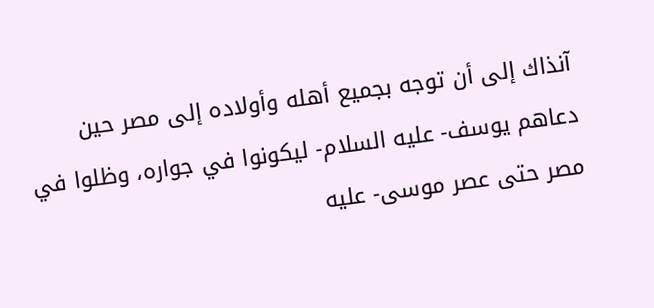آنذاك إلى أن توجه بجميع أهله وأولاده إلى مصر حين دعاهم يوسف- عليه السلام- ليكونوا في جواره، وظلوا في مصر حتى عصر موسى- عليه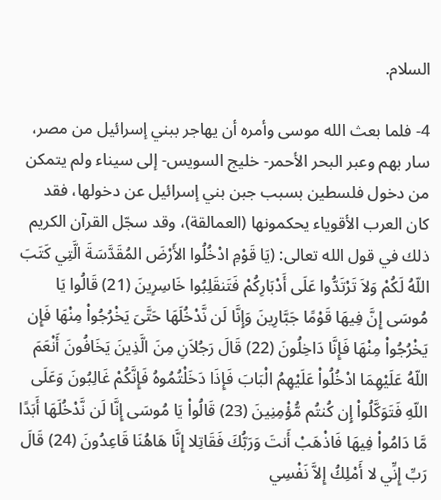السلام.

4- فلما بعث الله موسى وأمره أن يهاجر ببني إسرائيل من مصر، سار بهم وعبر البحر الأحمر- خليج السويس- إلى سيناء ولم يتمكن من دخول فلسطين بسبب جبن بني إسرائيل عن دخولها، فقد كان العرب الأقوياء يحكمونها (العمالقة)، وقد سجّل القرآن الكريم ذلك في قول الله تعالى: (يَا قَوْمِ ادْخُلُوا الأَرْضَ المُقَدَّسَةَ الَّتِي كَتَبَ اللّهُ لَكُمْ وَلاَ تَرْتَدُّوا عَلَى أَدْبَارِكُمْ فَتَنقَلِبُوا خَاسِرِينَ (21) قَالُوا يَا مُوسَى إِنَّ فِيهَا قَوْمًا جَبَّارِينَ وَإِنَّا لَن نَّدْخُلَهَا حَتَّىَ يَخْرُجُواْ مِنْهَا فَإِن يَخْرُجُواْ مِنْهَا فَإِنَّا دَاخِلُونَ (22) قَالَ رَجُلاَنِ مِنَ الَّذِينَ يَخَافُونَ أَنْعَمَ اللّهُ عَلَيْهِمَا ادْخُلُواْ عَلَيْهِمُ الْبَابَ فَإِذَا دَخَلْتُمُوهُ فَإِنَّكُمْ غَالِبُونَ وَعَلَى اللّهِ فَتَوَكَّلُواْ إِن كُنتُم مُّؤْمِنِينَ (23) قَالُواْ يَا مُوسَى إِنَّا لَن نَّدْخُلَهَا أَبَدًا مَّا دَامُواْ فِيهَا فَاذْهَبْ أَنتَ وَرَبُّكَ فَقَاتِلا إِنَّا هَاهُنَا قَاعِدُونَ (24) قَالَ رَبِّ إِنِّي لا أَمْلِكُ إِلاَّ نَفْسِي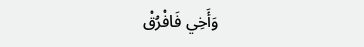وَأَخِي فَافْرُقْ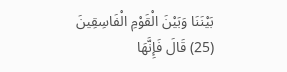بَيْنَنَا وَبَيْنَ الْقَوْمِ الْفَاسِقِينَ (25) قَالَ فَإِنَّهَا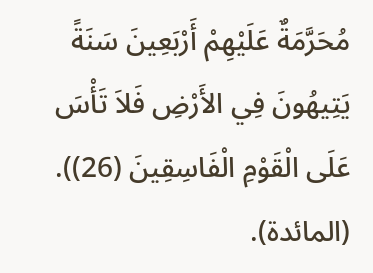مُحَرَّمَةٌ عَلَيْهِمْ أَرْبَعِينَ سَنَةً يَتِيهُونَ فِي الأَرْضِ فَلاَ تَأْسَ عَلَى الْقَوْمِ الْفَاسِقِينَ (26)). (المائدة).